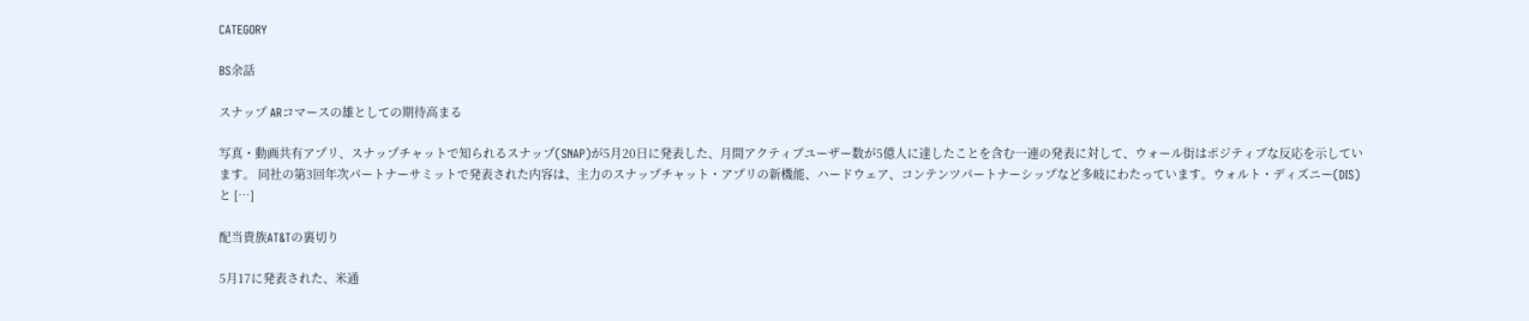CATEGORY

BS余話

スナップ ARコマースの雄としての期待高まる

写真・動画共有アプリ、スナップチャットで知られるスナップ(SNAP)が5月20日に発表した、月間アクティブユーザー数が5億人に達したことを含む一連の発表に対して、ウォール街はポジティブな反応を示しています。 同社の第3回年次パートナーサミットで発表された内容は、主力のスナップチャット・アプリの新機能、ハードウェア、コンテンツパートナーシップなど多岐にわたっています。ウォルト・ディズニー(DIS)と […]

配当貴族AT&Tの裏切り

5月17に発表された、米通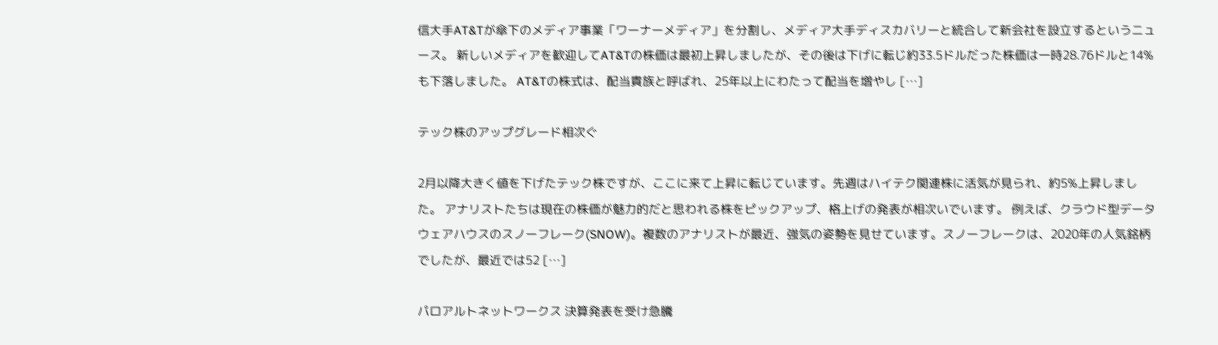信大手AT&Tが傘下のメディア事業「ワーナーメディア」を分割し、メディア大手ディスカバリーと統合して新会社を設立するというニュース。 新しいメディアを歓迎してAT&Tの株価は最初上昇しましたが、その後は下げに転じ約33.5ドルだった株価は一時28.76ドルと14%も下落しました。 AT&Tの株式は、配当貴族と呼ばれ、25年以上にわたって配当を増やし […]

テック株のアップグレード相次ぐ

2月以降大きく値を下げたテック株ですが、ここに来て上昇に転じています。先週はハイテク関連株に活気が見られ、約5%上昇しました。 アナリストたちは現在の株価が魅力的だと思われる株をピックアップ、格上げの発表が相次いでいます。 例えば、クラウド型データウェアハウスのスノーフレーク(SNOW)。複数のアナリストが最近、強気の姿勢を見せています。スノーフレークは、2020年の人気銘柄でしたが、最近では52 […]

パロアルトネットワークス 決算発表を受け急騰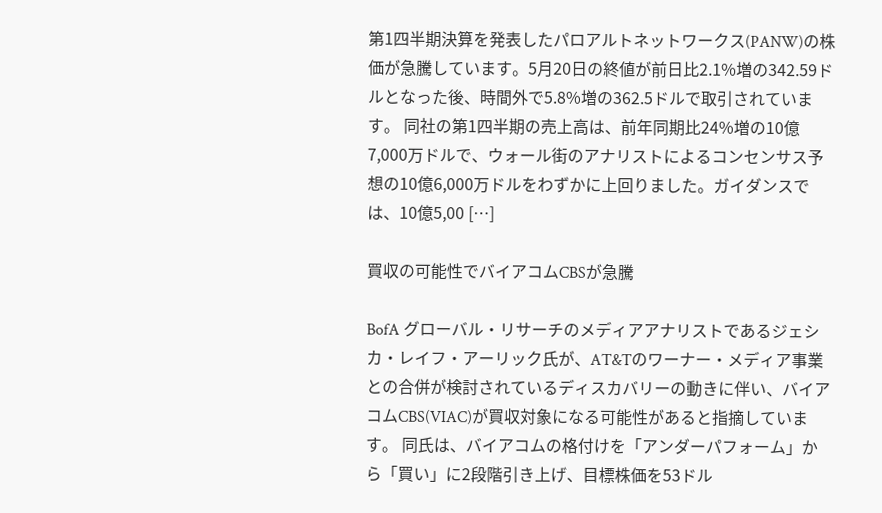第1四半期決算を発表したパロアルトネットワークス(PANW)の株価が急騰しています。5月20日の終値が前日比2.1%増の342.59ドルとなった後、時間外で5.8%増の362.5ドルで取引されています。 同社の第1四半期の売上高は、前年同期比24%増の10億7,000万ドルで、ウォール街のアナリストによるコンセンサス予想の10億6,000万ドルをわずかに上回りました。ガイダンスでは、10億5,00 […]

買収の可能性でバイアコムCBSが急騰

BofA グローバル・リサーチのメディアアナリストであるジェシカ・レイフ・アーリック氏が、AT&Tのワーナー・メディア事業との合併が検討されているディスカバリーの動きに伴い、バイアコムCBS(VIAC)が買収対象になる可能性があると指摘しています。 同氏は、バイアコムの格付けを「アンダーパフォーム」から「買い」に2段階引き上げ、目標株価を53ドル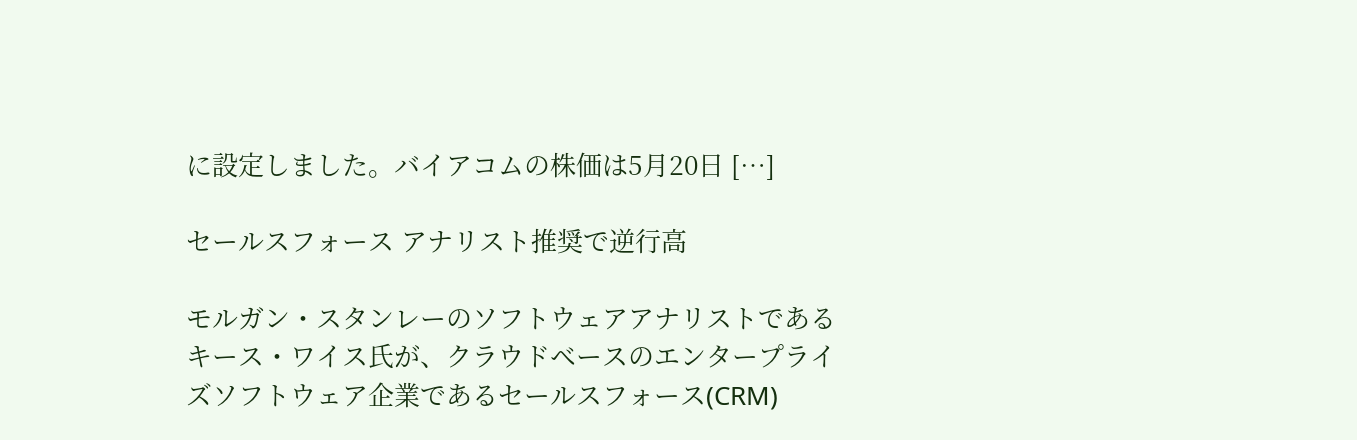に設定しました。バイアコムの株価は5月20日 […]

セールスフォース アナリスト推奨で逆行高

モルガン・スタンレーのソフトウェアアナリストであるキース・ワイス氏が、クラウドベースのエンタープライズソフトウェア企業であるセールスフォース(CRM)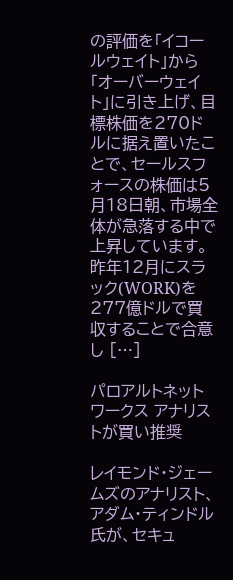の評価を「イコールウェイト」から「オーバーウェイト」に引き上げ、目標株価を270ドルに据え置いたことで、セールスフォースの株価は5月18日朝、市場全体が急落する中で上昇しています。 昨年12月にスラック(WORK)を277億ドルで買収することで合意し […]

パロアルトネットワークス アナリストが買い推奨

レイモンド・ジェームズのアナリスト、アダム・ティンドル氏が、セキュ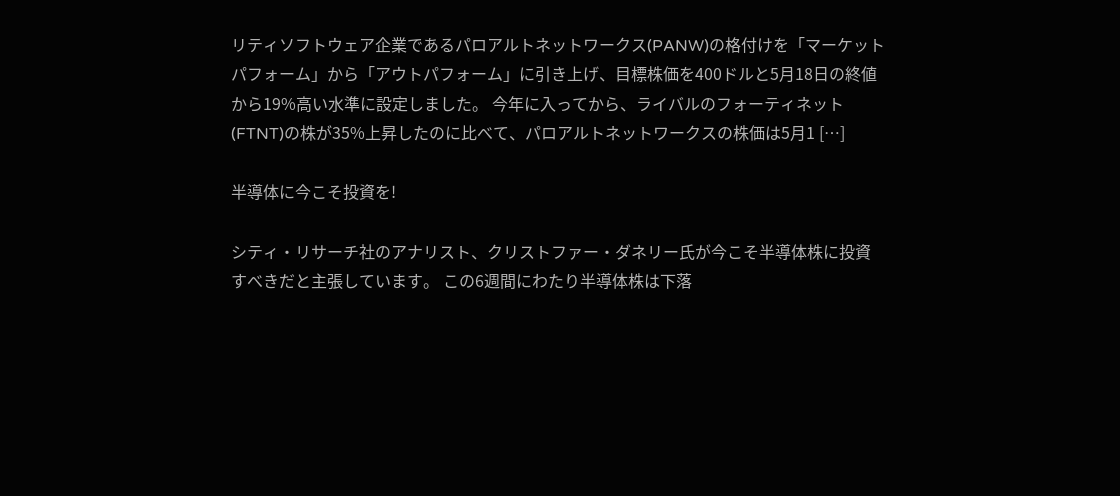リティソフトウェア企業であるパロアルトネットワークス(PANW)の格付けを「マーケットパフォーム」から「アウトパフォーム」に引き上げ、目標株価を400ドルと5月18日の終値から19%高い水準に設定しました。 今年に入ってから、ライバルのフォーティネット(FTNT)の株が35%上昇したのに比べて、パロアルトネットワークスの株価は5月1 […]

半導体に今こそ投資を!

シティ・リサーチ社のアナリスト、クリストファー・ダネリー氏が今こそ半導体株に投資すべきだと主張しています。 この6週間にわたり半導体株は下落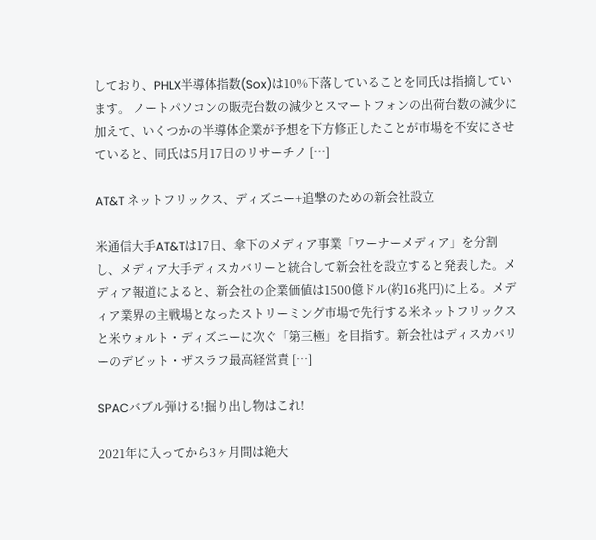しており、PHLX半導体指数(Sox)は10%下落していることを同氏は指摘しています。 ノートパソコンの販売台数の減少とスマートフォンの出荷台数の減少に加えて、いくつかの半導体企業が予想を下方修正したことが市場を不安にさせていると、同氏は5月17日のリサーチノ […]

AT&T ネットフリックス、ディズニー+追撃のための新会社設立

米通信大手AT&Tは17日、傘下のメディア事業「ワーナーメディア」を分割し、メディア大手ディスカバリーと統合して新会社を設立すると発表した。メディア報道によると、新会社の企業価値は1500億ドル(約16兆円)に上る。メディア業界の主戦場となったストリーミング市場で先行する米ネットフリックスと米ウォルト・ディズニーに次ぐ「第三極」を目指す。新会社はディスカバリーのデビット・ザスラフ最高経営責 […]

SPACバブル弾ける!掘り出し物はこれ!

2021年に入ってから3ヶ月間は絶大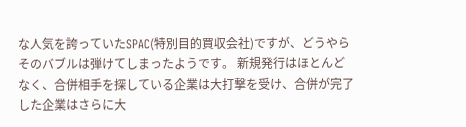な人気を誇っていたSPAC(特別目的買収会社)ですが、どうやらそのバブルは弾けてしまったようです。 新規発行はほとんどなく、合併相手を探している企業は大打撃を受け、合併が完了した企業はさらに大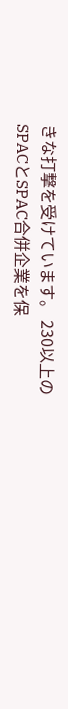きな打撃を受けています。 230以上のSPACとSPAC合併企業を保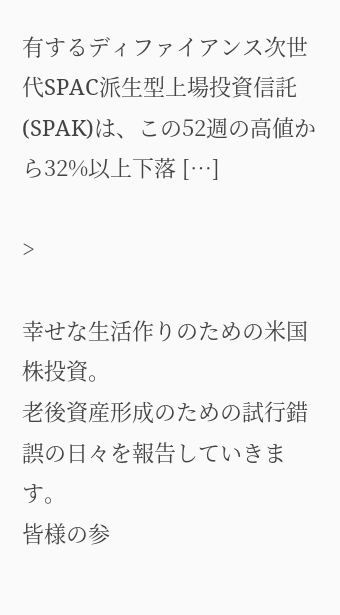有するディファイアンス次世代SPAC派生型上場投資信託(SPAK)は、この52週の高値から32%以上下落 […]

>

幸せな生活作りのための米国株投資。
老後資産形成のための試行錯誤の日々を報告していきます。
皆様の参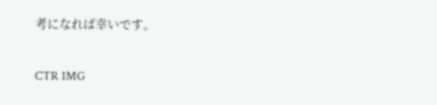考になれば幸いです。

CTR IMG